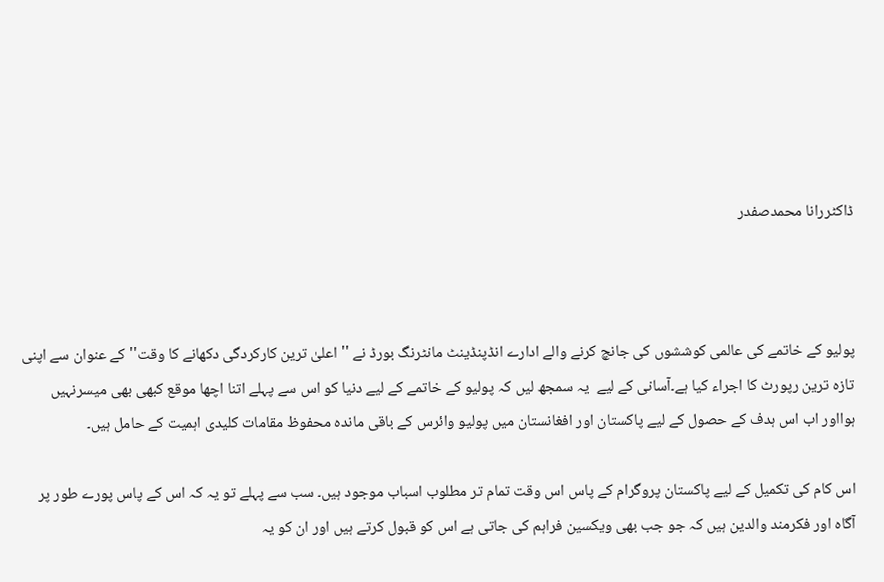ڈاکٹررانا محمدصفدر



پولیو کے خاتمے کی عالمی کوششوں کی جانچ کرنے والے ادارے انڈپنڈینٹ مانٹرنگ بورڈ نے '' اعلیٰ ترین کارکردگی دکھانے کا وقت''کے عنوان سے اپنی تازہ ترین رپورٹ کا اجراء کیا ہے۔آسانی کے لیے  یہ سمجھ لیں کہ پولیو کے خاتمے کے لیے دنیا کو اس سے پہلے اتنا اچھا موقع کبھی بھی میسرنہیں ہوااور اب اس ہدف کے حصول کے لیے پاکستان اور افغانستان میں پولیو وائرس کے باقی ماندہ محفوظ مقامات کلیدی اہمیت کے حامل ہیں۔

اس کام کی تکمیل کے لیے پاکستان پروگرام کے پاس اس وقت تمام تر مطلوب اسباب موجود ہیں۔ سب سے پہلے تو یہ کہ اس کے پاس پورے طور پر آگاہ اور فکرمند والدین ہیں کہ جو جب بھی ویکسین فراہم کی جاتی ہے اس کو قبول کرتے ہیں اور ان کو یہ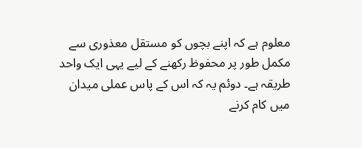معلوم ہے کہ اپنے بچوں کو مستقل معذوری سے مکمل طور پر محفوظ رکھنے کے لیے یہی ایک واحد طریقہ ہے۔ دوئم یہ کہ اس کے پاس عملی میدان میں کام کرنے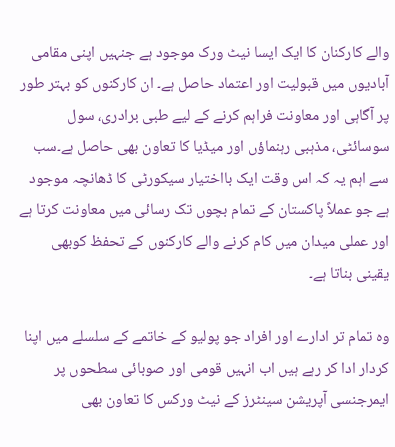والے کارکنان کا ایک ایسا نیٹ ورک موجود ہے جنہیں اپنی مقامی آبادیوں میں قبولیت اور اعتماد حاصل ہے۔ ان کارکنوں کو بہتر طور پر آگاہی اور معاونت فراہم کرنے کے لیے طبی برادری، سول سوسائٹی، مذہبی رہنماؤں اور میڈیا کا تعاون بھی حاصل ہے۔سب سے اہم یہ کہ اس وقت ایک بااختیار سیکورٹی کا ڈھانچہ موجود ہے جو عملاً پاکستان کے تمام بچوں تک رسائی میں معاونت کرتا ہے اور عملی میدان میں کام کرنے والے کارکنوں کے تحفظ کوبھی یقینی بناتا ہے۔

وہ تمام تر ادارے اور افراد جو پولیو کے خاتمے کے سلسلے میں اپنا کردار ادا کر رہے ہیں اب انہیں قومی اور صوبائی سطحوں پر ایمرجنسی آپریشن سینٹرز کے نیٹ ورکس کا تعاون بھی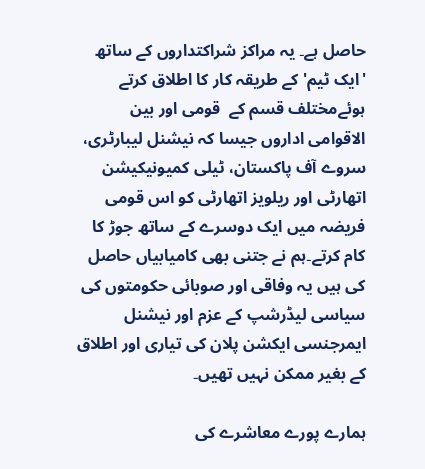حاصل ہے۔ یہ مراکز شراکتداروں کے ساتھ 'ایک ٹیم' کے طریقہ کار کا اطلاق کرتے  ہوئےمختلف قسم کے  قومی اور بین الاقوامی اداروں جیسا کہ نیشنل لیبارٹری، سروے آف پاکستان، ٹیلی کمیونیکیشن اتھارٹی اور ریلویز اتھارٹی کو اس قومی فریضہ میں ایک دوسرے کے ساتھ جوڑ کا کام کرتے۔ہم نے جتنی بھی کامیابیاں حاصل کی ہیں یہ وفاقی اور صوبائی حکومتوں کی سیاسی لیڈرشپ کے عزم اور نیشنل ایمرجنسی ایکشن پلان کی تیاری اور اطلاق کے بغیر ممکن نہیں تھیں۔

ہمارے پورے معاشرے کی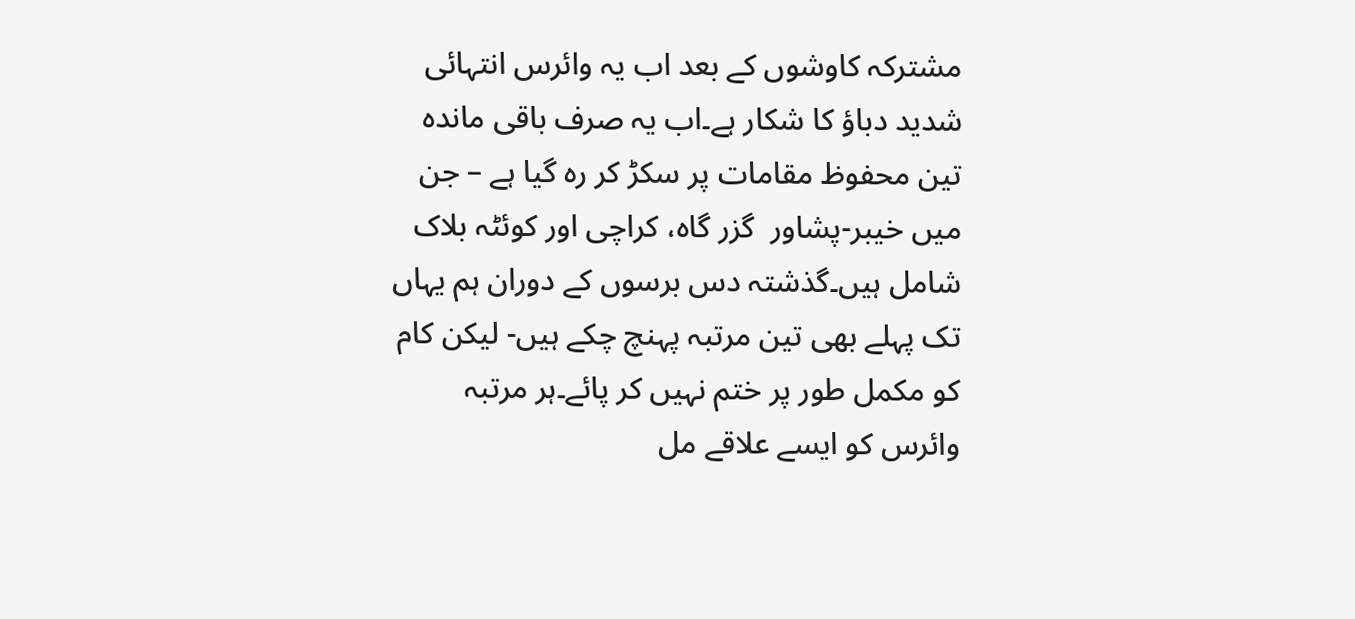مشترکہ کاوشوں کے بعد اب یہ وائرس انتہائی شدید دباؤ کا شکار ہے۔اب یہ صرف باقی ماندہ تین محفوظ مقامات پر سکڑ کر رہ گیا ہے – جن میں خیبر-پشاور  گزر گاہ، کراچی اور کوئٹہ بلاک شامل ہیں۔گذشتہ دس برسوں کے دوران ہم یہاں تک پہلے بھی تین مرتبہ پہنچ چکے ہیں- لیکن کام کو مکمل طور پر ختم نہیں کر پائے۔ہر مرتبہ وائرس کو ایسے علاقے مل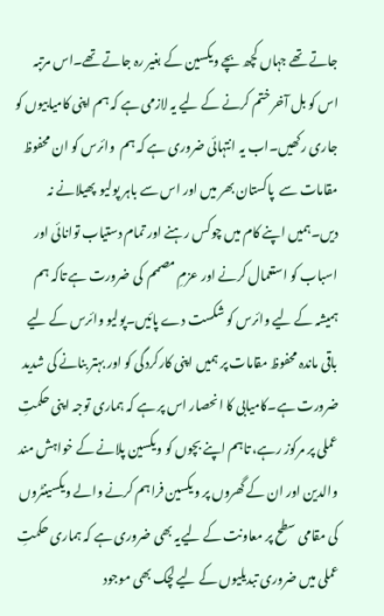جاتے تھے جہاں کچھ بچے ویکسین کے بغیر رہ جاتے تھے۔اس مرتبہ اس کو بل آخر ختم کرنے کے لیے یہ لازمی ہے کہ ہم اپنی کامیابیوں کو جاری رکھیں۔اب یہ انتہائی ضروری ہے کہ ہم  وائرس کو ان محفوظ مقامات سے  پاکستان بھر میں اور اس سے باہر پولیو  پھیلانے نہ دیں۔ہمیں اپنے کام میں چوکس رہنے اور تمام دستیاب توانائی اور اسباب کو استعمال کرنے اور عزمِ مصمم  کی ضرورت ہے تاکہ ہم ہمیشہ کے لیے وائرس کو شکست دے پائیں۔پولیو وائرس کے لیے باقی ماندہ محفوظ مقامات پر ہمیں اپنی کارکردگی کو اور بہتر بنانے کی شدید ضرورت ہے۔کامیابی کا انحصار اس پر ہے کہ ہماری توجہ اپنی حکمتِ عملی پر مرکوز رہے، تاہم اپنے بچوں کو ویکسین پلانے کے خواہش مند والدین اور ان کے گھروں پر ویکسین فراہم کرنے والے ویکسینٹروں کی مقامی سطح پر معاونت کے لیےیہ بھی ضروری ہے کہ ہماری حکمتِ عملی میں ضروری تبدیلیوں کے لیے لچک بھی موجود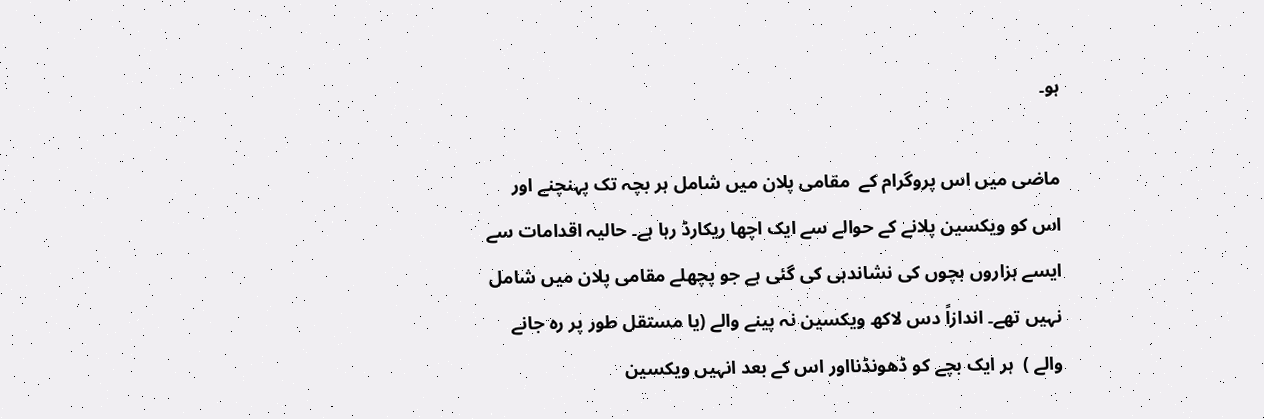ہو۔

ماضی میں اس پروگرام کے  مقامی پلان میں شامل ہر بچہ تک پہنچنے اور اس کو ویکسین پلانے کے حوالے سے ایک اچھا ریکارڈ رہا ہے۔ حالیہ اقدامات سے ایسے ہزاروں بچوں کی نشاندہی کی گئی ہے جو پچھلے مقامی پلان میں شامل نہیں تھے۔ اندازاً دس لاکھ ویکسین نہ پینے والے (یا مستقل طور پر رہ جانے والے )  ہر ایک بچے کو ڈھونڈنااور اس کے بعد انہیں ویکسین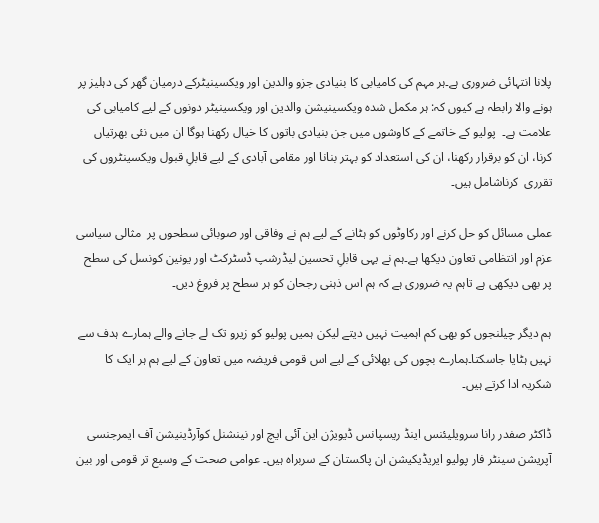پلانا انتہائی ضروری ہے۔ہر مہم کی کامیابی کا بنیادی جزو والدین اور ویکسینیٹرکے درمیان گھر کی دہلیز پر ہونے والا رابطہ ہے کیوں کہ: ہر مکمل شدہ ویکسینیشن والدین اور ویکسینیٹر دونوں کے لیے کامیابی کی علامت ہے۔  پولیو کے خاتمے کے کاوشوں میں جن بنیادی باتوں کا خیال رکھنا ہوگا ان میں نئی بھرتیاں کرنا، ان کو برقرار رکھنا، ان کی استعداد کو بہتر بنانا اور مقامی آبادی کے لیے قابلِ قبول ویکسینٹروں کی تقرری  کرناشامل ہیں۔

عملی مسائل کو حل کرنے اور رکاوٹوں کو ہٹانے کے لیے ہم نے وفاقی اور صوبائی سطحوں پر  مثالی سیاسی عزم اور انتظامی تعاون دیکھا ہے۔ہم نے یہی قابلِ تحسین لیڈرشپ ڈسٹرکٹ اور یونین کونسل کی سطح پر بھی دیکھی ہے تاہم یہ ضروری ہے کہ ہم اس ذہنی رجحان کو ہر سطح پر فروغ دیں۔

ہم دیگر چیلنجوں کو بھی کم اہمیت نہیں دیتے لیکن ہمیں پولیو کو زیرو تک لے جانے والے ہمارے ہدف سے نہیں ہٹایا جاسکتا۔ہمارے بچوں کی بھلائی کے لیے اس قومی فریضہ میں تعاون کے لیے ہم ہر ایک کا شکریہ ادا کرتے ہیں۔

ڈاکٹر صفدر رانا سرویلیئنس اینڈ ریسپانس ڈیویژن این آئی ایچ اور نینشنل کوآرڈینیشن آف ایمرجنسی آپریشن سینٹر فار پولیو ایریڈیکیشن ان پاکستان کے سربراہ ہیں۔ عوامی صحت کے وسیع تر قومی اور بین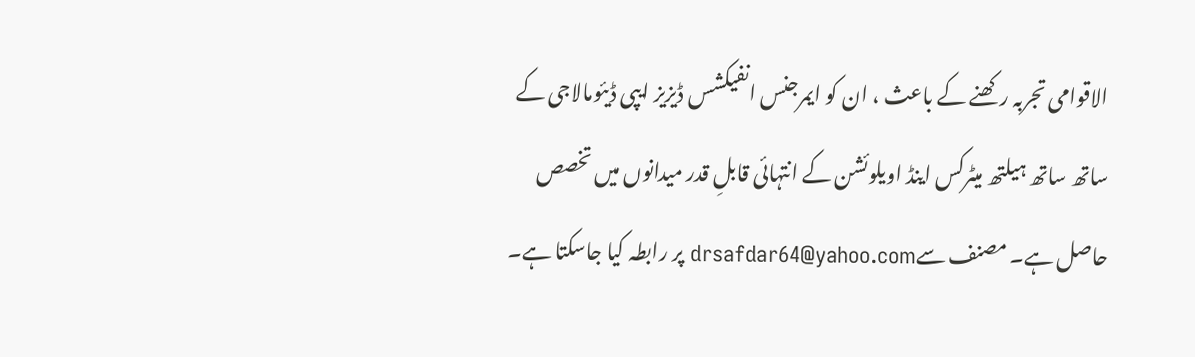الاقوامی تجربہ رکھنے کے باعث ، ان کو ایمرجنس انفیکشس ڈیزیز ایپی ڈیئومالاجی کے ساتھ ساتھ ہیلتھ میٹرکس اینڈ اویلوئشن کے انتہائی قابلِ قدر میدانوں میں تخصص حاصل ہے۔ مصنف سےdrsafdar64@yahoo.com پر رابطہ کیا جاسکتا ہے۔